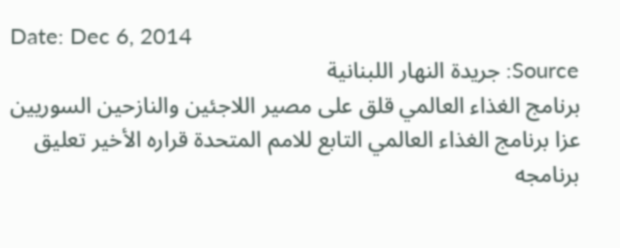Date: Dec 6, 2014
Source: جريدة النهار اللبنانية
برنامج الغذاء العالمي قلق على مصير اللاجئين والنازحين السوريين
عزا برنامج الغذاء العالمي التابع للامم المتحدة قراره الأخير تعليق برنامجه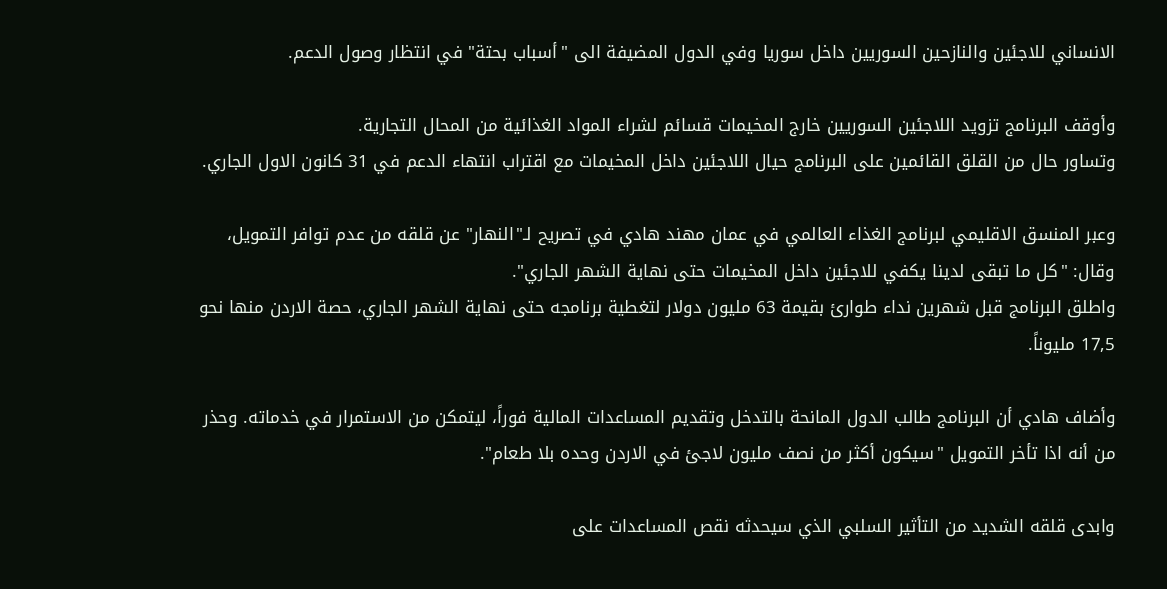الانساني للاجئين والنازحين السوريين داخل سوريا وفي الدول المضيفة الى "أسباب بحتة" في انتظار وصول الدعم.

وأوقف البرنامج تزويد اللاجئين السوريين خارج المخيمات قسائم لشراء المواد الغذائية من المحال التجارية.
وتساور حال من القلق القائمين على البرنامج حيال اللاجئين داخل المخيمات مع اقتراب انتهاء الدعم في 31 كانون الاول الجاري.

وعبر المنسق الاقليمي لبرنامج الغذاء العالمي في عمان مهند هادي في تصريح لـ"النهار" عن قلقه من عدم توافر التمويل، وقال: "كل ما تبقى لدينا يكفي للاجئين داخل المخيمات حتى نهاية الشهر الجاري".
واطلق البرنامج قبل شهرين نداء طوارئ بقيمة 63 مليون دولار لتغطية برنامجه حتى نهاية الشهر الجاري، حصة الاردن منها نحو 17,5 مليوناً.

وأضاف هادي أن البرنامج طالب الدول المانحة بالتدخل وتقديم المساعدات المالية فوراً، ليتمكن من الاستمرار في خدماته. وحذر من أنه اذا تأخر التمويل "سيكون أكثر من نصف مليون لاجئ في الاردن وحده بلا طعام".

وابدى قلقه الشديد من التأثير السلبي الذي سيحدثه نقص المساعدات على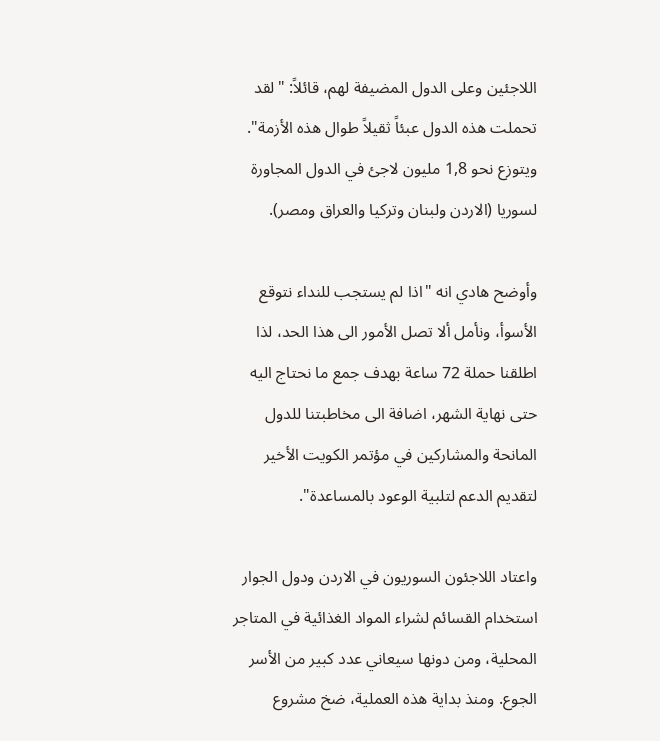اللاجئين وعلى الدول المضيفة لهم، قائلاً: "لقد تحملت هذه الدول عبئاً ثقيلاً طوال هذه الأزمة". ويتوزع نحو 1,8 مليون لاجئ في الدول المجاورة لسوريا (الاردن ولبنان وتركيا والعراق ومصر).

وأوضح هادي انه "اذا لم يستجب للنداء نتوقع الأسوأ، ونأمل ألا تصل الأمور الى هذا الحد، لذا اطلقنا حملة 72 ساعة بهدف جمع ما نحتاج اليه حتى نهاية الشهر، اضافة الى مخاطبتنا للدول المانحة والمشاركين في مؤتمر الكويت الأخير لتقديم الدعم لتلبية الوعود بالمساعدة".

واعتاد اللاجئون السوريون في الاردن ودول الجوار استخدام القسائم لشراء المواد الغذائية في المتاجر المحلية، ومن دونها سيعاني عدد كبير من الأسر الجوع. ومنذ بداية هذه العملية، ضخ مشروع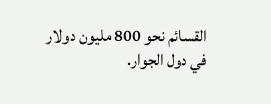القسائم نحو 800 مليون دولار في دول الجوار.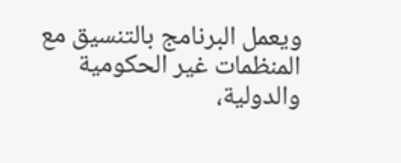ويعمل البرنامج بالتنسيق مع المنظمات غير الحكومية والدولية،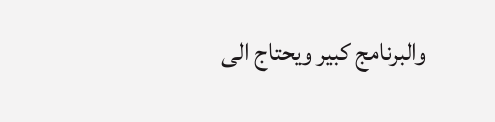والبرنامج كبير ويحتاج الى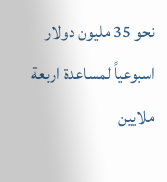نحو 35 مليون دولار اسبوعياً لمساعدة اربعة ملايين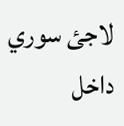لاجئ سوري داخل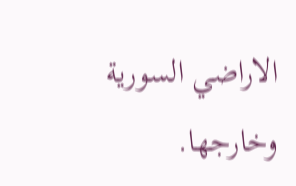الاراضي السورية وخارجها.